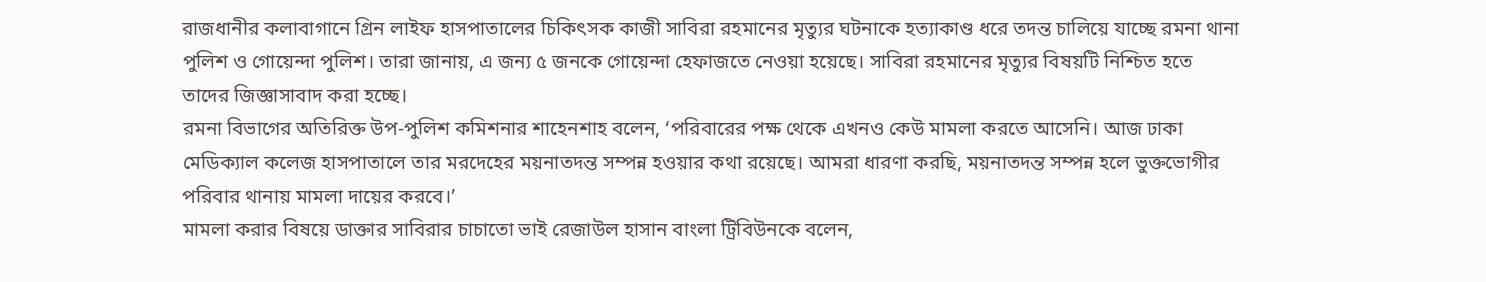রাজধানীর কলাবাগানে গ্রিন লাইফ হাসপাতালের চিকিৎসক কাজী সাবিরা রহমানের মৃত্যুর ঘটনাকে হত্যাকাণ্ড ধরে তদন্ত চালিয়ে যাচ্ছে রমনা থানা পুলিশ ও গোয়েন্দা পুলিশ। তারা জানায়, এ জন্য ৫ জনকে গোয়েন্দা হেফাজতে নেওয়া হয়েছে। সাবিরা রহমানের মৃত্যুর বিষয়টি নিশ্চিত হতে তাদের জিজ্ঞাসাবাদ করা হচ্ছে।
রমনা বিভাগের অতিরিক্ত উপ-পুলিশ কমিশনার শাহেনশাহ বলেন, ‘পরিবারের পক্ষ থেকে এখনও কেউ মামলা করতে আসেনি। আজ ঢাকা মেডিক্যাল কলেজ হাসপাতালে তার মরদেহের ময়নাতদন্ত সম্পন্ন হওয়ার কথা রয়েছে। আমরা ধারণা করছি, ময়নাতদন্ত সম্পন্ন হলে ভুক্তভোগীর পরিবার থানায় মামলা দায়ের করবে।’
মামলা করার বিষয়ে ডাক্তার সাবিরার চাচাতো ভাই রেজাউল হাসান বাংলা ট্রিবিউনকে বলেন,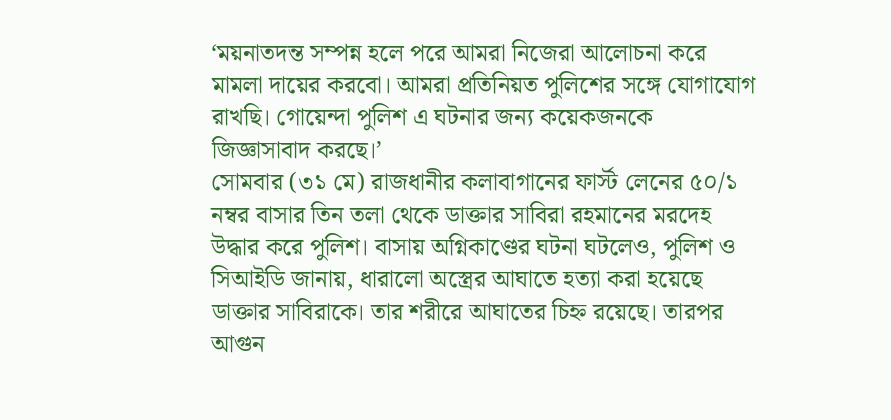‘ময়নাতদন্ত সম্পন্ন হলে পরে আমরা নিজেরা আলোচনা করে মামলা দায়ের করবো। আমরা প্রতিনিয়ত পুলিশের সঙ্গে যোগাযোগ রাখছি। গোয়েন্দা পুলিশ এ ঘটনার জন্য কয়েকজনকে জিজ্ঞাসাবাদ করছে।’
সোমবার (৩১ মে) রাজধানীর কলাবাগানের ফার্স্ট লেনের ৫০/১ নম্বর বাসার তিন তলা থেকে ডাক্তার সাবিরা রহমানের মরদেহ উদ্ধার করে পুলিশ। বাসায় অগ্নিকাণ্ডের ঘটনা ঘটলেও, পুলিশ ও সিআইডি জানায়, ধারালো অস্ত্রের আঘাতে হত্যা করা হয়েছে ডাক্তার সাবিরাকে। তার শরীরে আঘাতের চিহ্ন রয়েছে। তারপর আগুন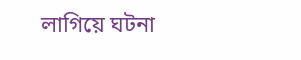লাগিয়ে ঘটনা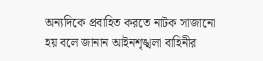অন্যদিকে প্রবাহিত করতে নাটক সাজানো হয় বলে জানান আইনশৃঙ্খলা বাহিনীর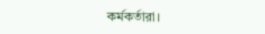কর্মকর্তারা।